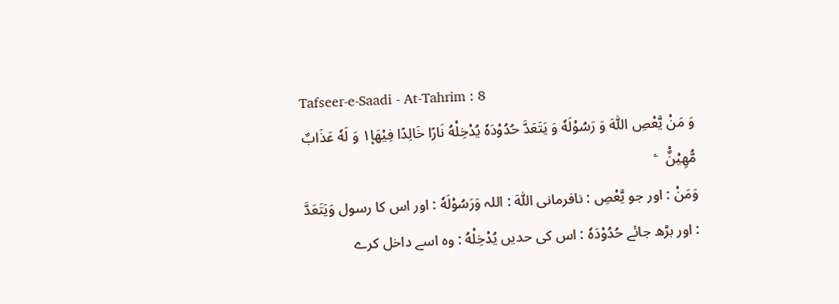Tafseer-e-Saadi - At-Tahrim : 8
وَ مَنْ یَّعْصِ اللّٰهَ وَ رَسُوْلَهٗ وَ یَتَعَدَّ حُدُوْدَهٗ یُدْخِلْهُ نَارًا خَالِدًا فِیْهَا١۪ وَ لَهٗ عَذَابٌ مُّهِیْنٌ۠   ۧ
وَمَنْ : اور جو يَّعْصِ : نافرمانی اللّٰهَ : اللہ وَرَسُوْلَهٗ : اور اس کا رسول وَيَتَعَدَّ : اور بڑھ جائے حُدُوْدَهٗ : اس کی حدیں يُدْخِلْهُ : وہ اسے داخل کرے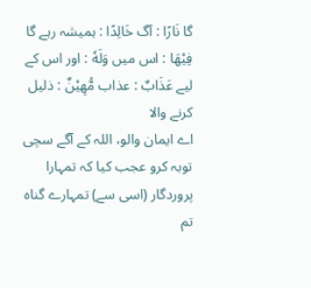گا نَارًا : آگ خَالِدًا : ہمیشہ رہے گا فِيْھَا : اس میں وَلَهٗ : اور اس کے لیے عَذَابٌ : عذاب مُّهِيْنٌ : ذلیل کرنے والا
اے ایمان والو، اللہ کے آگے سچی توبہ کرو عجب کیا کہ تمہارا پروردگار (اسی سے) تمہارے گناہ تم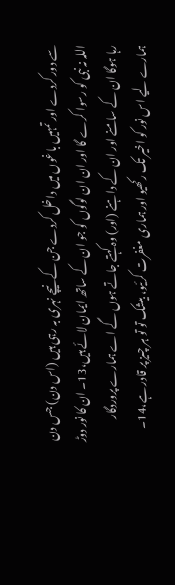سے دور کردے اور تمہیں باغوں میں داخل کردے جن کے نیچے نہری بہ رہی ہیں (اس دن) جس دن اللہ نہ نبی کو رسوا کرے گا اور ان ان لوگوں کو جو ان کے ساتھ ایمان لائے ہیں،13۔ ان کا نور دوڑ رہا ہوگا ان کے سامنے اور ان کے داہنے (اور) وہ کہتے جاتے ہوں گے اے ہمارے پروردگار ہمارے لیے اس نور کو اخیر تک رکھیو اور ہماری مغفرت کرئیو، بیشک تو تو ہر چیز پر قادر ہے،14۔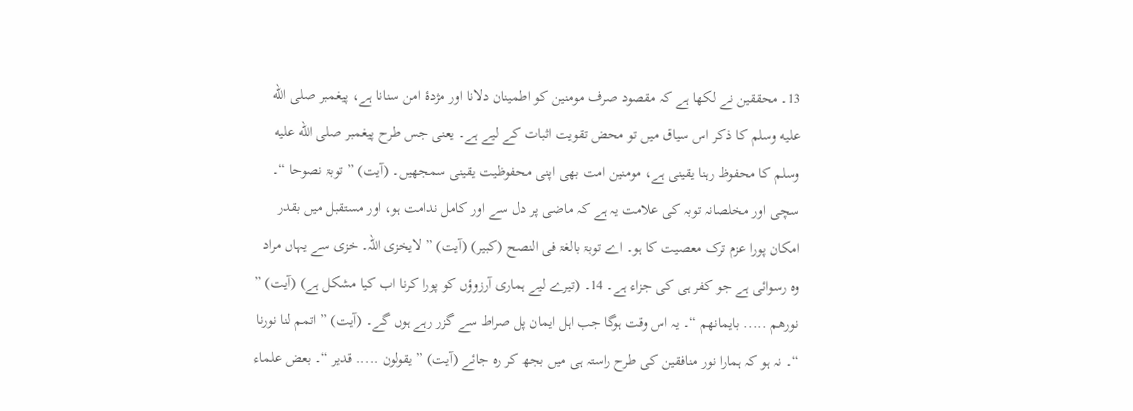13۔ محققین نے لکھا ہے کہ مقصود صرف مومنین کو اطمینان دلانا اور مژدۂ امن سنانا ہے، پیغمبر صلى الله عليه وسلم کا ذکر اس سیاق میں تو محض تقویت اثبات کے لیے ہے۔ یعنی جس طرح پیغمبر صلى الله عليه وسلم کا محفوظ رہنا یقینی ہے، مومنین امت بھی اپنی محفوظیت یقینی سمجھیں۔ (آیت) ” توبۃ نصوحا “۔ سچی اور مخلصانہ توبہ کی علامت یہ ہے کہ ماضی پر دل سے اور کامل ندامت ہو، اور مستقبل میں بقدر امکان پورا عزم ترک معصیت کا ہو۔ اے توبۃ بالغۃ فی النصح (کبیر) (آیت) ” لایخزی اللہ۔ خزی سے یہاں مراد وہ رسوائی ہے جو کفر ہی کی جزاء ہے۔ 14۔ (تیرے لیے ہماری آرزوؤں کو پورا کرنا اب کیا مشکل ہے) (آیت) ” نورھم ..... بایمانھم “۔ یہ اس وقت ہوگا جب اہل ایمان پل صراط سے گزر رہے ہوں گے۔ (آیت) ” اتمم لنا نورنا “۔ نہ ہو کہ ہمارا نور منافقین کی طرح راستہ ہی میں بجھ کر رہ جائے (آیت) ” یقولون ..... قدیر “۔ بعض علماء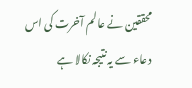محققین نے عالم آخرت کی اس دعاء سے یہ نتیجہ نکالا ہے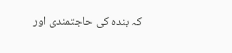کہ بندہ کی حاجتمندی اور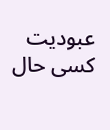عبودیت کسی حال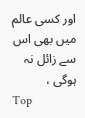اور کسی عالم میں بھی اس سے زائل نہ ہوگی ،
Top